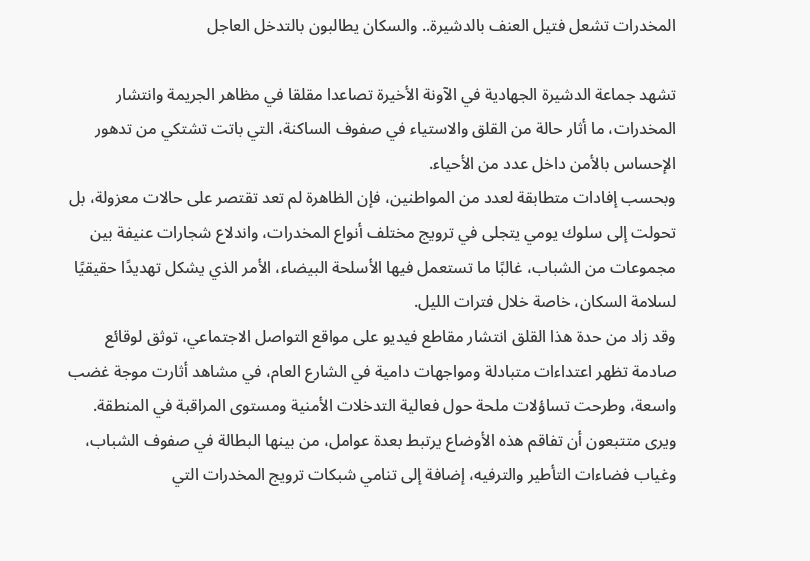المخدرات تشعل فتيل العنف بالدشيرة.. والسكان يطالبون بالتدخل العاجل

تشهد جماعة الدشيرة الجهادية في الآونة الأخيرة تصاعدا مقلقا في مظاهر الجريمة وانتشار المخدرات، ما أثار حالة من القلق والاستياء في صفوف الساكنة، التي باتت تشتكي من تدهور الإحساس بالأمن داخل عدد من الأحياء.
وبحسب إفادات متطابقة لعدد من المواطنين، فإن الظاهرة لم تعد تقتصر على حالات معزولة، بل تحولت إلى سلوك يومي يتجلى في ترويج مختلف أنواع المخدرات، واندلاع شجارات عنيفة بين مجموعات من الشباب، غالبًا ما تستعمل فيها الأسلحة البيضاء، الأمر الذي يشكل تهديدًا حقيقيًا لسلامة السكان، خاصة خلال فترات الليل.
وقد زاد من حدة هذا القلق انتشار مقاطع فيديو على مواقع التواصل الاجتماعي، توثق لوقائع صادمة تظهر اعتداءات متبادلة ومواجهات دامية في الشارع العام، في مشاهد أثارت موجة غضب واسعة، وطرحت تساؤلات ملحة حول فعالية التدخلات الأمنية ومستوى المراقبة في المنطقة.
ويرى متتبعون أن تفاقم هذه الأوضاع يرتبط بعدة عوامل، من بينها البطالة في صفوف الشباب، وغياب فضاءات التأطير والترفيه، إضافة إلى تنامي شبكات ترويج المخدرات التي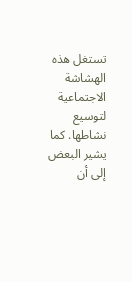تستغل هذه الهشاشة الاجتماعية لتوسيع نشاطها. كما يشير البعض إلى أن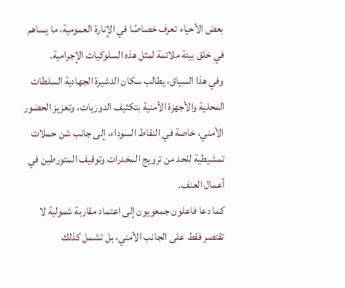بعض الأحياء تعرف خصاصًا في الإنارة العمومية، ما يساهم في خلق بيئة ملائمة لمثل هذه السلوكيات الإجرامية.
وفي هذا السياق، يطالب سكان الدشيرة الجهادية السلطات المحلية والأجهزة الأمنية بتكثيف الدوريات، وتعزيز الحضور الأمني، خاصة في النقاط السوداء، إلى جانب شن حملات تمشيطية للحد من ترويج المخدرات وتوقيف المتورطين في أعمال العنف.
كما دعا فاعلون جمعويون إلى اعتماد مقاربة شمولية لا تقتصر فقط على الجانب الأمني، بل تشمل كذلك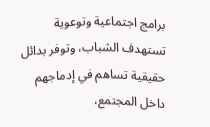برامج اجتماعية وتوعوية تستهدف الشباب، وتوفر بدائل حقيقية تساهم في إدماجهم داخل المجتمع،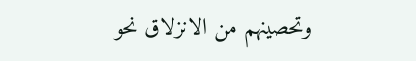وتحصينهم من الانزلاق نحو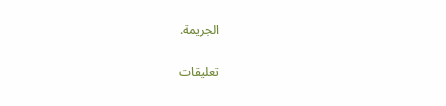الجريمة.

تعليقات